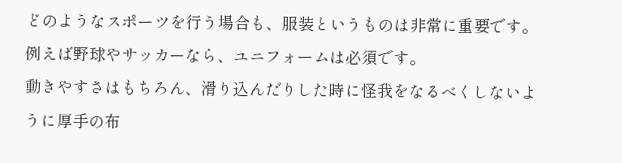どのようなスポーツを行う場合も、服装というものは非常に重要です。
例えば野球やサッカーなら、ユニフォームは必須です。
動きやすさはもちろん、滑り込んだりした時に怪我をなるべくしないように厚手の布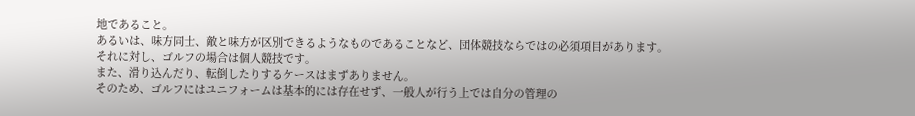地であること。
あるいは、味方同士、敵と味方が区別できるようなものであることなど、団体競技ならではの必須項目があります。
それに対し、ゴルフの場合は個人競技です。
また、滑り込んだり、転倒したりするケースはまずありません。
そのため、ゴルフにはユニフォームは基本的には存在せず、一般人が行う上では自分の管理の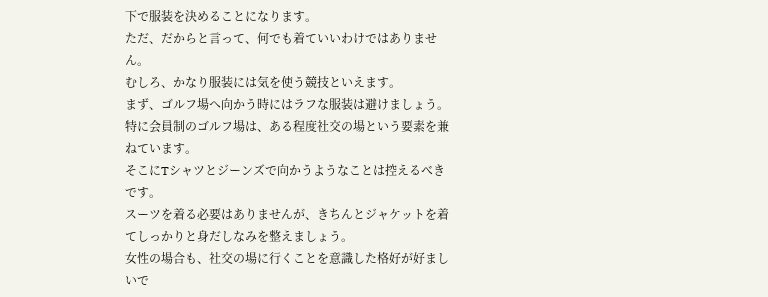下で服装を決めることになります。
ただ、だからと言って、何でも着ていいわけではありません。
むしろ、かなり服装には気を使う競技といえます。
まず、ゴルフ場へ向かう時にはラフな服装は避けましょう。
特に会員制のゴルフ場は、ある程度社交の場という要素を兼ねています。
そこにTシャツとジーンズで向かうようなことは控えるべきです。
スーツを着る必要はありませんが、きちんとジャケットを着てしっかりと身だしなみを整えましょう。
女性の場合も、社交の場に行くことを意識した格好が好ましいで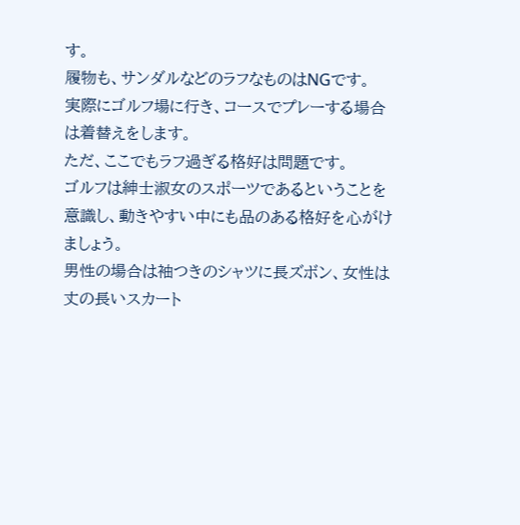す。
履物も、サンダルなどのラフなものはNGです。
実際にゴルフ場に行き、コースでプレーする場合は着替えをします。
ただ、ここでもラフ過ぎる格好は問題です。
ゴルフは紳士淑女のスポーツであるということを意識し、動きやすい中にも品のある格好を心がけましょう。
男性の場合は袖つきのシャツに長ズボン、女性は丈の長いスカート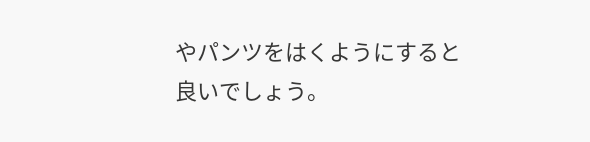やパンツをはくようにすると良いでしょう。